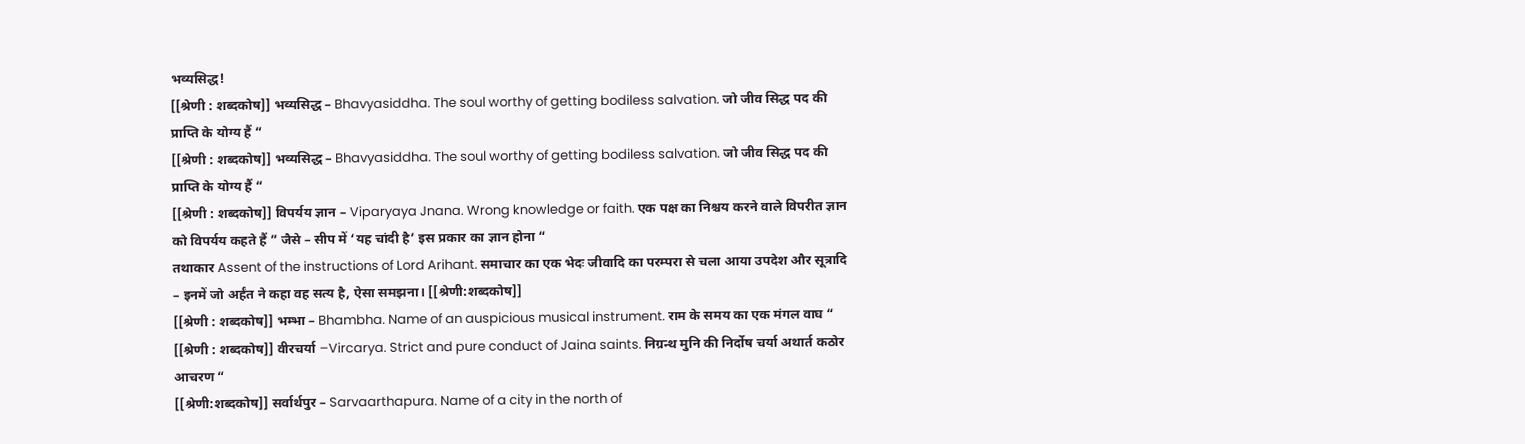भव्यसिद्ध!
[[श्रेणी : शब्दकोष]] भव्यसिद्ध – Bhavyasiddha. The soul worthy of getting bodiless salvation. जो जीव सिद्ध पद की प्राप्ति के योग्य हैं “
[[श्रेणी : शब्दकोष]] भव्यसिद्ध – Bhavyasiddha. The soul worthy of getting bodiless salvation. जो जीव सिद्ध पद की प्राप्ति के योग्य हैं “
[[श्रेणी : शब्दकोष]] विपर्यय ज्ञान – Viparyaya Jnana. Wrong knowledge or faith. एक पक्ष का निश्चय करने वाले विपरीत ज्ञान को विपर्यय कहते हैं ” जैसे – सीप में ‘यह चांदी है’ इस प्रकार का ज्ञान होना “
तथाकार Assent of the instructions of Lord Arihant. समाचार का एक भेदः जीवादि का परम्परा से चला आया उपदेश और सूत्रादि – इनमें जो अर्हंत ने कहा वह सत्य है, ऐसा समझना। [[श्रेणी:शब्दकोष]]
[[श्रेणी : शब्दकोष]] भम्भा – Bhambha. Name of an auspicious musical instrument. राम के समय का एक मंगल वाघ “
[[श्रेणी : शब्दकोष]] वीरचर्या –Vircarya. Strict and pure conduct of Jaina saints. निग्रन्थ मुनि की निर्दोष चर्या अथार्त कठोर आचरण “
[[श्रेणी:शब्दकोष]] सर्वार्थपुर – Sarvaarthapura. Name of a city in the north of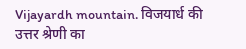Vijayardh mountain. विजयार्ध की उत्तर श्रेणी का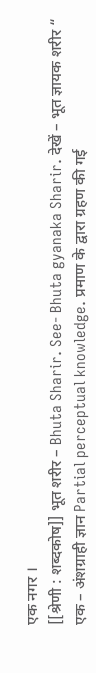एक नगर ।
[[श्रेणी : शब्दकोष]] भूत शरीर – Bhuta Sharir. See- Bhuta gyanaka Sharir. देखें – भूत ज्ञायक शरीर “
एक – अंशग्राही ज्ञान Partial perceptual knowledge. प्रमाण के द्वारा ग्रहण की गई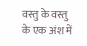वस्तु के वस्तु के एक अंश में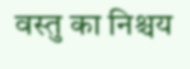वस्तु का निश्चय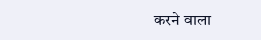करने वाला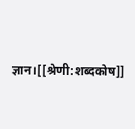ज्ञान।[[श्रेणी:शब्दकोष]]